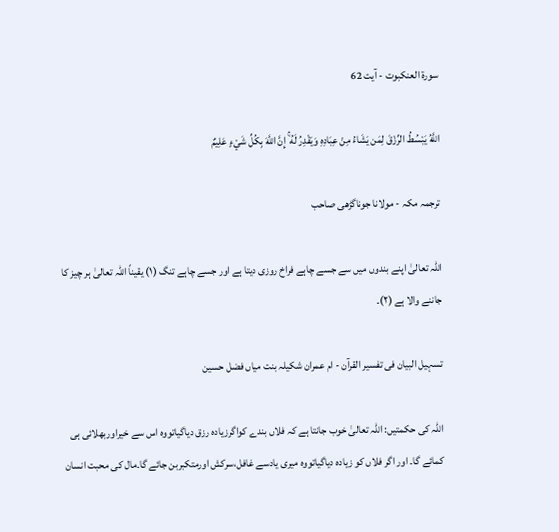سورة العنكبوت - آیت 62

اللَّهُ يَبْسُطُ الرِّزْقَ لِمَن يَشَاءُ مِنْ عِبَادِهِ وَيَقْدِرُ لَهُ ۚ إِنَّ اللَّهَ بِكُلِّ شَيْءٍ عَلِيمٌ

ترجمہ مکہ - مولانا جوناگڑھی صاحب

اللہ تعالیٰ اپنے بندوں میں سے جسے چاہے فراخ روزی دیتا ہے اور جسے چاہے تنگ (١) یقیناً اللہ تعالیٰ ہر چیز کا جاننے والا ہے (٢)۔

تسہیل البیان فی تفسیر القرآن - ام عمران شکیلہ بنت میاں فضل حسین

اللہ کی حکمتیں: اللہ تعالیٰ خوب جانتا ہے کہ فلاں بندے کواگرزیادہ رزق دیاگیاتووہ اس سے خیراوربھلائی ہی کمائے گا۔ اور اگر فلاں کو زیادہ دیاگیاتووہ میری یادسے غافل،سرکش اورمتکبربن جائے گا۔مال کی محبت انسان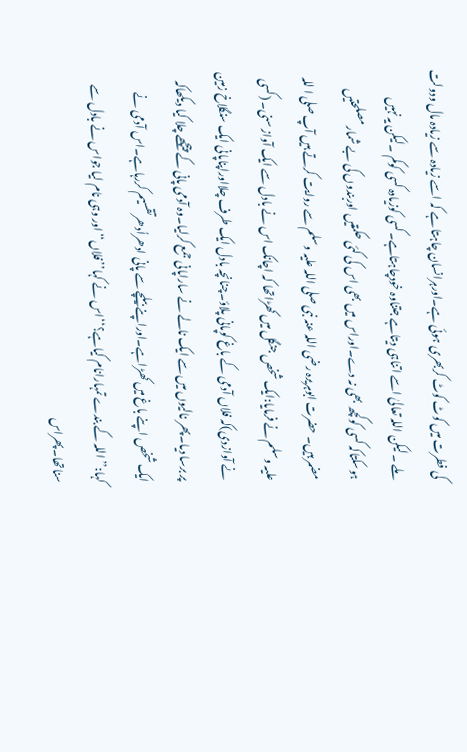کی فطرت میں کوٹ کوٹ کربھری ہوئی ہے۔اورہرانسان چاہتا ہے کہ اسے زیادہ سے زیادہ مال ودولت ملے ۔لیکن اللہ تعالیٰ اسے اتناہی دیتاہے جتناوہ خودچاہتاہے۔کسی کوزیادہ کسی کوکم ۔لیکن یہ نہیں ہوسکتاکہ کسی کوکچھ بھی نہ دے۔اوراس میں بھی اس کی کئی حکمتیں اوربندوں کی بے شمار مصلحتیں مضمر ہیں۔ حضرت ابوہریرہ رضی اللہ عنہ نبی صلی اللہ علیہ وسلم سے روایت کرتے ہیں آپ صلی ا للہ علیہ وسلم نے فرمایا:ایک شخص جنگل میں کھڑاتھا کہ اچانک اس نے بادل سے ایک آواز سنی۔ (کسی نے آوازدی)کہ فلاں آدمی کے باغ کوپانی پلاؤ۔چنانچہ بادل ایک طرف چلااوراپناپانی ایک سنگلاخ زمین پر برسا دیا۔ پھر نالیوں میں سے ایک نالے نے ساراپانی جمع کرلیا۔وہ آدمی پانی کے پیچھے چلا کیا دیکھاکہ ایک شخص اپنے باغ میں کھڑاہے۔اوراپنے بیلچے سے پانی ادھراُدھرتقسیم کررہاہے۔اس آدمی نے کہا:’’اللہ کے بندے تمہارانام کیاہے؟‘‘اس نے کہا’’فلاں‘‘ اور وہی نام لیا جواس نے بادل سے سناتھا۔پھراس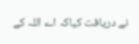نے دریافت کیاکہ اے اللہ کے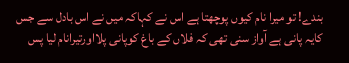بندے! تو میرا نام کیوں پوچھتا ہے اس نے کہاکہ میں نے اس بادل سے جس کایہ پانی ہے آواز سنی تھی کہ فلاں کے باغ کوپانی پلااورتیرانام لیا پس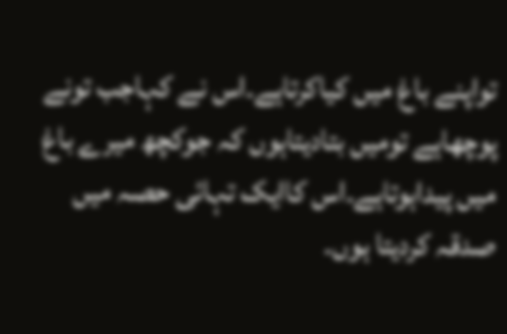تواپنے باغ میں کیاکرتاہے۔اس نے کہاجب تونے پوچھاہے تومیں بتادیتاہوں کہ جوکچھ میرے باغ میں پیداہوتاہے۔اس کاایک تہائی حصہ میں صدقہ کردیتا ہوں۔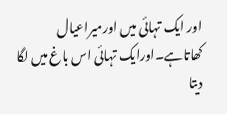اور ایک تہائی میں اورمیراعیال کھاتاہے۔اورایک تہائی اس باغ میں لگا دیتا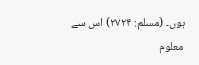ہوں۔ (مسلم: ۲۷۲۴) اس سے معلوم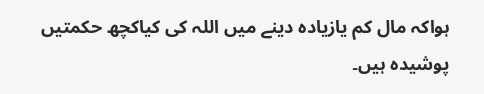ہواکہ مال کم یازیادہ دینے میں اللہ کی کیاکچھ حکمتیں پوشیدہ ہیں۔